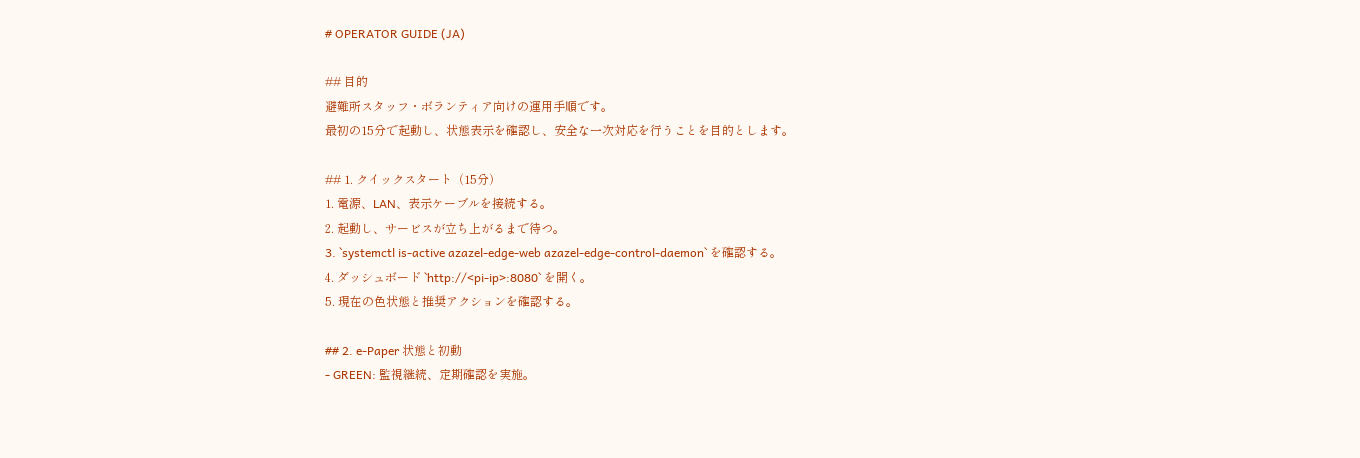# OPERATOR GUIDE (JA)

## 目的
避難所スタッフ・ボランティア向けの運用手順です。
最初の15分で起動し、状態表示を確認し、安全な一次対応を行うことを目的とします。

## 1. クイックスタート（15分）
1. 電源、LAN、表示ケーブルを接続する。
2. 起動し、サービスが立ち上がるまで待つ。
3. `systemctl is-active azazel-edge-web azazel-edge-control-daemon` を確認する。
4. ダッシュボード `http://<pi-ip>:8080` を開く。
5. 現在の色状態と推奨アクションを確認する。

## 2. e-Paper 状態と初動
- GREEN: 監視継続、定期確認を実施。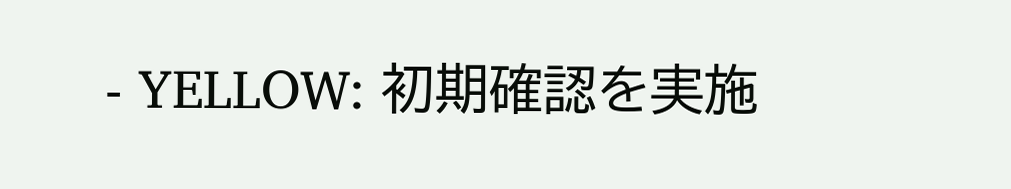- YELLOW: 初期確認を実施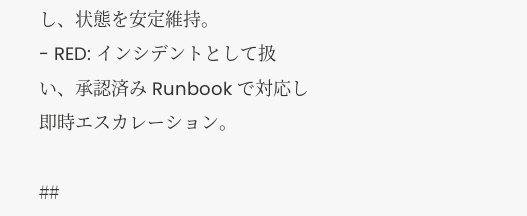し、状態を安定維持。
- RED: インシデントとして扱い、承認済み Runbook で対応し即時エスカレーション。

##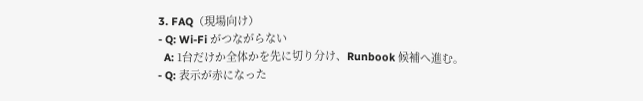3. FAQ（現場向け）
- Q: Wi-Fi がつながらない
  A: 1台だけか全体かを先に切り分け、Runbook 候補へ進む。
- Q: 表示が赤になった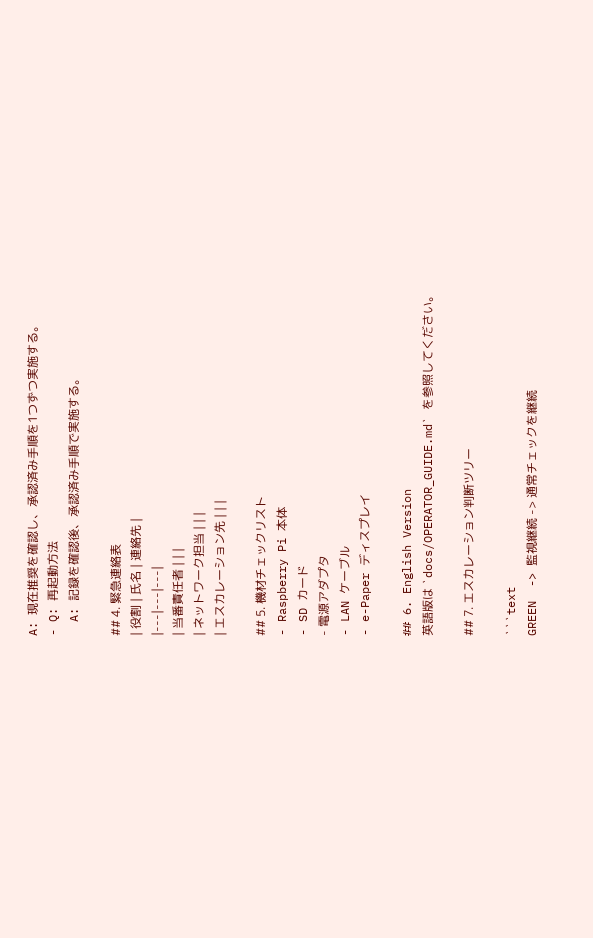A: 現在推奨を確認し、承認済み手順を1つずつ実施する。
- Q: 再起動方法
  A: 記録を確認後、承認済み手順で実施する。

## 4. 緊急連絡表
| 役割 | 氏名 | 連絡先 |
|---|---|---|
| 当番責任者 | | |
| ネットワーク担当 | | |
| エスカレーション先 | | |

## 5. 機材チェックリスト
- Raspberry Pi 本体
- SD カード
- 電源アダプタ
- LAN ケーブル
- e-Paper ディスプレイ

## 6. English Version
英語版は `docs/OPERATOR_GUIDE.md` を参照してください。

## 7. エスカレーション判断ツリー

```text
GREEN  -> 監視継続 -> 通常チェックを継続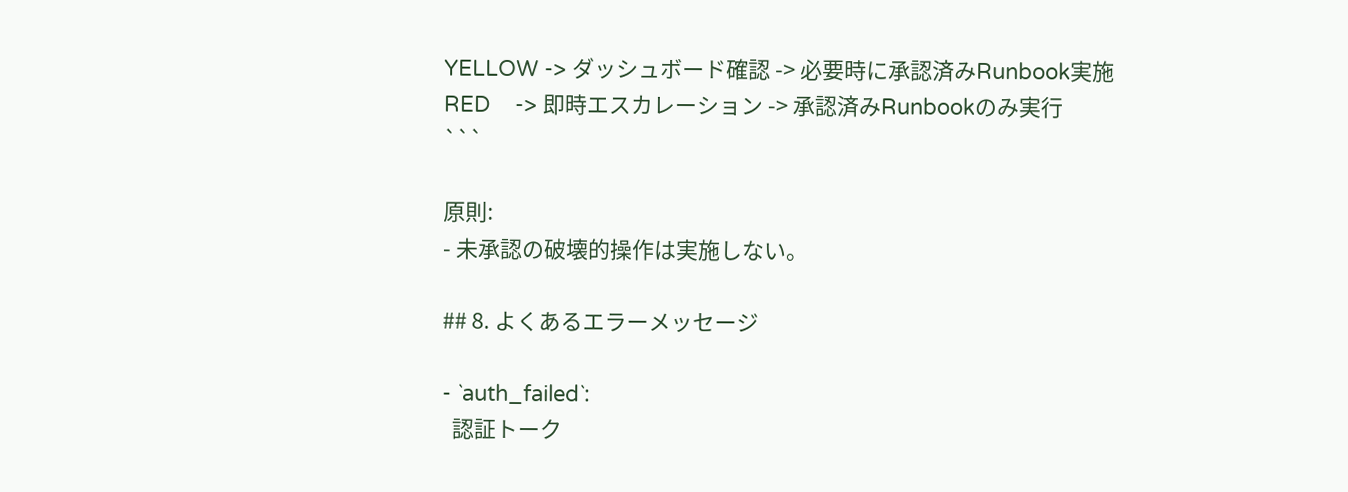YELLOW -> ダッシュボード確認 -> 必要時に承認済みRunbook実施
RED    -> 即時エスカレーション -> 承認済みRunbookのみ実行
```

原則:
- 未承認の破壊的操作は実施しない。

## 8. よくあるエラーメッセージ

- `auth_failed`:
  認証トーク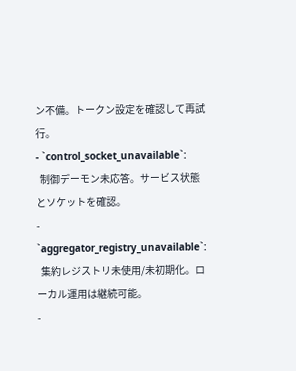ン不備。トークン設定を確認して再試行。
- `control_socket_unavailable`:
  制御デーモン未応答。サービス状態とソケットを確認。
- `aggregator_registry_unavailable`:
  集約レジストリ未使用/未初期化。ローカル運用は継続可能。
-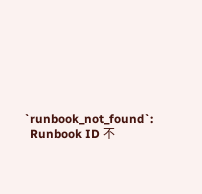`runbook_not_found`:
  Runbook ID 不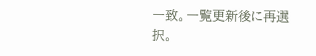一致。一覧更新後に再選択。